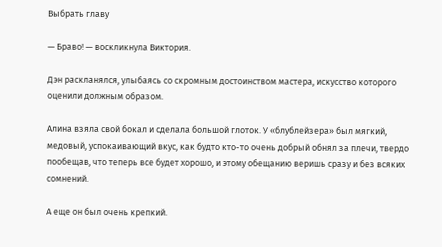Выбрать главу

— Браво! — воскликнула Виктория.

Дэн раскланялся, улыбаясь со скромным достоинством мастера, искусство которого оценили должным образом.

Алина взяла свой бокал и сделала большой глоток. У «блублейзера» был мягкий, медовый, успокаивающий вкус, как будто кто-то очень добрый обнял за плечи, твердо пообещав, что теперь все будет хорошо, и этому обещанию веришь сразу и без всяких сомнений.

А еще он был очень крепкий.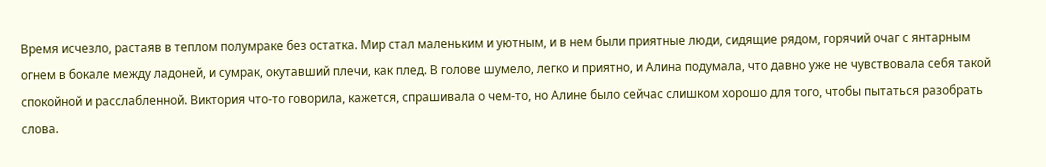Время исчезло, растаяв в теплом полумраке без остатка. Мир стал маленьким и уютным, и в нем были приятные люди, сидящие рядом, горячий очаг с янтарным огнем в бокале между ладоней, и сумрак, окутавший плечи, как плед. В голове шумело, легко и приятно, и Алина подумала, что давно уже не чувствовала себя такой спокойной и расслабленной. Виктория что-то говорила, кажется, спрашивала о чем-то, но Алине было сейчас слишком хорошо для того, чтобы пытаться разобрать слова.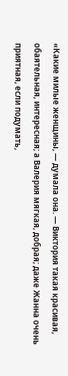«Какие милые женщины, — думала она. — Виктория такая красивая, обаятельная, интересная; а Валерия мягкая, добрая; даже Жанна очень приятная, если подумать,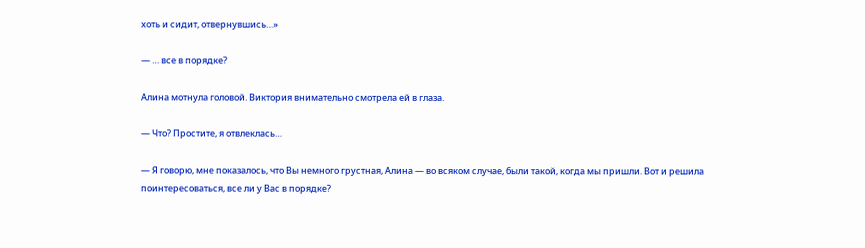хоть и сидит, отвернувшись…»

— … все в порядке?

Алина мотнула головой. Виктория внимательно смотрела ей в глаза.

— Что? Простите, я отвлеклась…

— Я говорю, мне показалось, что Вы немного грустная, Алина — во всяком случае, были такой, когда мы пришли. Вот и решила поинтересоваться, все ли у Вас в порядке?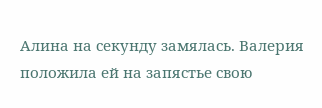Алина на секунду замялась. Валерия положила ей на запястье свою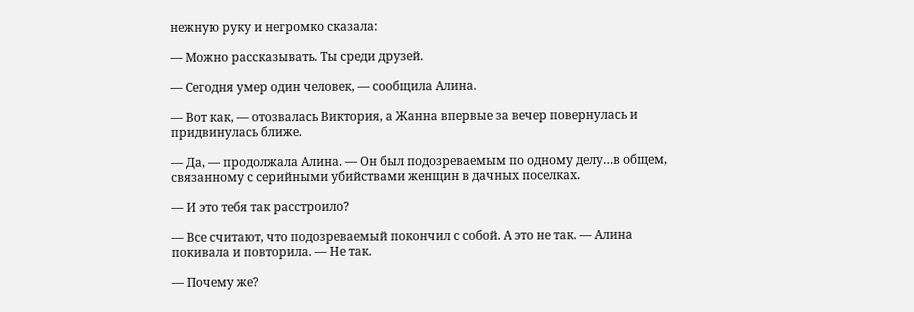нежную руку и негромко сказала:

— Можно рассказывать. Ты среди друзей.

— Сегодня умер один человек, — сообщила Алина.

— Вот как, — отозвалась Виктория, а Жанна впервые за вечер повернулась и придвинулась ближе.

— Да, — продолжала Алина. — Он был подозреваемым по одному делу…в общем, связанному с серийными убийствами женщин в дачных поселках.

— И это тебя так расстроило?

— Все считают, что подозреваемый покончил с собой. А это не так. — Алина покивала и повторила. — Не так.

— Почему же?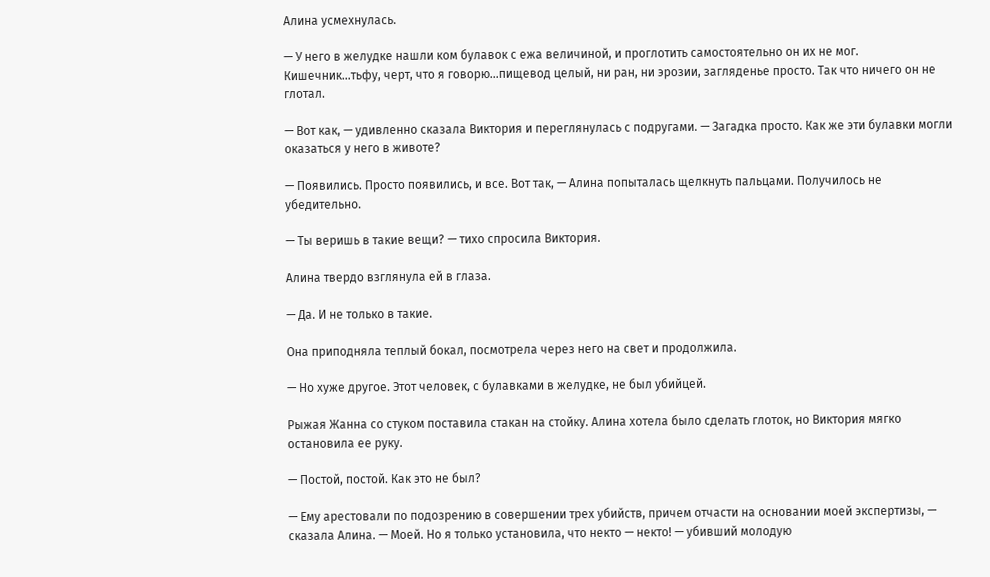Алина усмехнулась.

— У него в желудке нашли ком булавок с ежа величиной, и проглотить самостоятельно он их не мог. Кишечник…тьфу, черт, что я говорю…пищевод целый, ни ран, ни эрозии, загляденье просто. Так что ничего он не глотал.

— Вот как, — удивленно сказала Виктория и переглянулась с подругами. — Загадка просто. Как же эти булавки могли оказаться у него в животе?

— Появились. Просто появились, и все. Вот так, — Алина попыталась щелкнуть пальцами. Получилось не убедительно.

— Ты веришь в такие вещи? — тихо спросила Виктория.

Алина твердо взглянула ей в глаза.

— Да. И не только в такие.

Она приподняла теплый бокал, посмотрела через него на свет и продолжила.

— Но хуже другое. Этот человек, с булавками в желудке, не был убийцей.

Рыжая Жанна со стуком поставила стакан на стойку. Алина хотела было сделать глоток, но Виктория мягко остановила ее руку.

— Постой, постой. Как это не был?

— Ему арестовали по подозрению в совершении трех убийств, причем отчасти на основании моей экспертизы, — сказала Алина. — Моей. Но я только установила, что некто — некто! — убивший молодую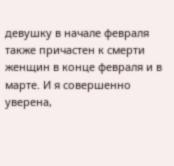девушку в начале февраля также причастен к смерти женщин в конце февраля и в марте. И я совершенно уверена,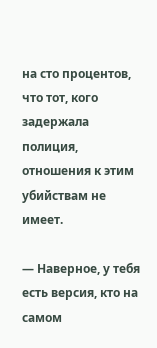на сто процентов, что тот, кого задержала полиция, отношения к этим убийствам не имеет.

— Наверное, у тебя есть версия, кто на самом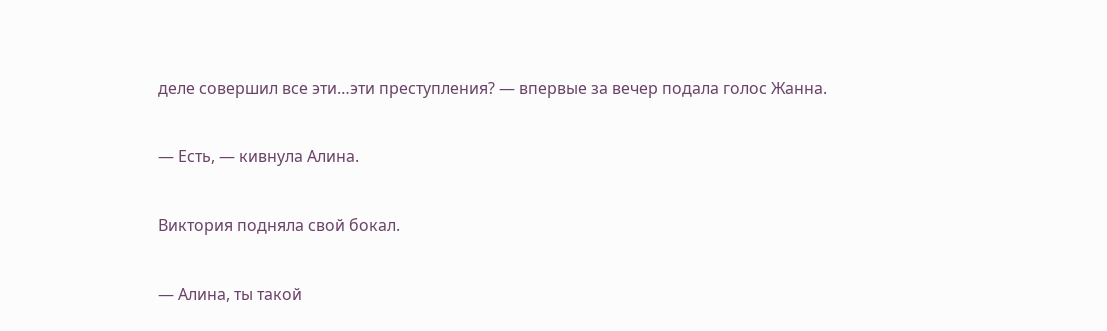деле совершил все эти…эти преступления? — впервые за вечер подала голос Жанна.

— Есть, — кивнула Алина.

Виктория подняла свой бокал.

— Алина, ты такой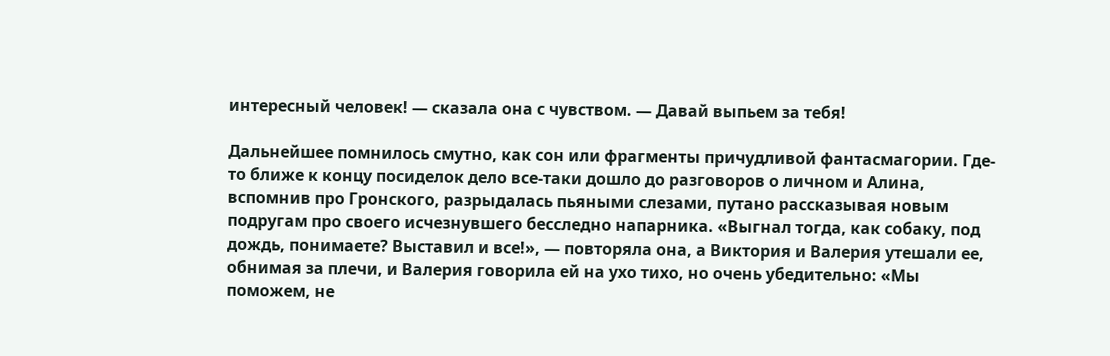интересный человек! — сказала она с чувством. — Давай выпьем за тебя!

Дальнейшее помнилось смутно, как сон или фрагменты причудливой фантасмагории. Где-то ближе к концу посиделок дело все-таки дошло до разговоров о личном и Алина, вспомнив про Гронского, разрыдалась пьяными слезами, путано рассказывая новым подругам про своего исчезнувшего бесследно напарника. «Выгнал тогда, как собаку, под дождь, понимаете? Выставил и все!», — повторяла она, а Виктория и Валерия утешали ее, обнимая за плечи, и Валерия говорила ей на ухо тихо, но очень убедительно: «Мы поможем, не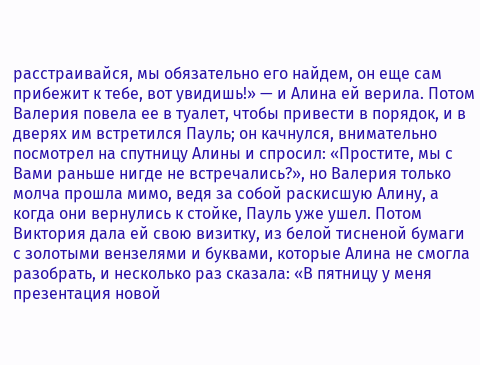расстраивайся, мы обязательно его найдем, он еще сам прибежит к тебе, вот увидишь!» — и Алина ей верила. Потом Валерия повела ее в туалет, чтобы привести в порядок, и в дверях им встретился Пауль; он качнулся, внимательно посмотрел на спутницу Алины и спросил: «Простите, мы с Вами раньше нигде не встречались?», но Валерия только молча прошла мимо, ведя за собой раскисшую Алину, а когда они вернулись к стойке, Пауль уже ушел. Потом Виктория дала ей свою визитку, из белой тисненой бумаги с золотыми вензелями и буквами, которые Алина не смогла разобрать, и несколько раз сказала: «В пятницу у меня презентация новой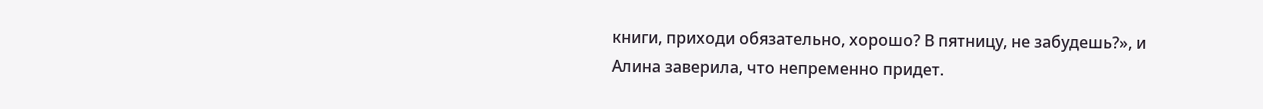книги, приходи обязательно, хорошо? В пятницу, не забудешь?», и Алина заверила, что непременно придет.